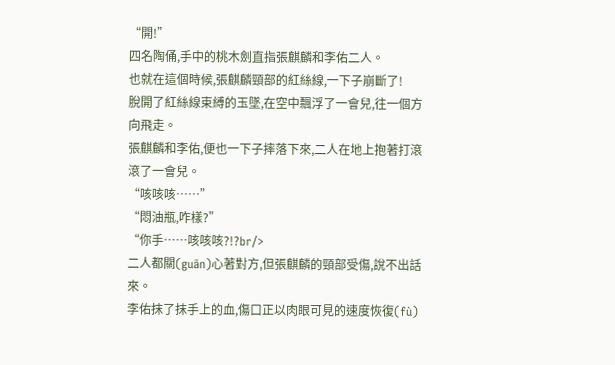“開!”
四名陶俑,手中的桃木劍直指張麒麟和李佑二人。
也就在這個時候,張麒麟頸部的紅絲線,一下子崩斷了!
脫開了紅絲線束縛的玉墜,在空中飄浮了一會兒,往一個方向飛走。
張麒麟和李佑,便也一下子摔落下來,二人在地上抱著打滾滾了一會兒。
“咳咳咳……”
“悶油瓶,咋樣?”
“你手……咳咳咳?!?br/>
二人都關(guān)心著對方,但張麒麟的頸部受傷,說不出話來。
李佑抹了抹手上的血,傷口正以肉眼可見的速度恢復(fù)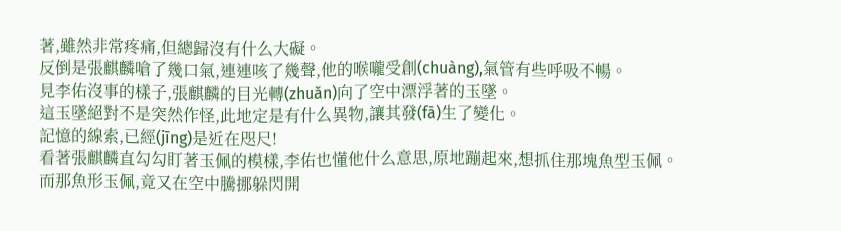著,雖然非常疼痛,但總歸沒有什么大礙。
反倒是張麒麟嗆了幾口氣,連連咳了幾聲,他的喉嚨受創(chuàng),氣管有些呼吸不暢。
見李佑沒事的樣子,張麒麟的目光轉(zhuǎn)向了空中漂浮著的玉墜。
這玉墜絕對不是突然作怪,此地定是有什么異物,讓其發(fā)生了變化。
記憶的線索,已經(jīng)是近在咫尺!
看著張麒麟直勾勾盯著玉佩的模樣,李佑也懂他什么意思,原地蹦起來,想抓住那塊魚型玉佩。
而那魚形玉佩,竟又在空中騰挪躲閃開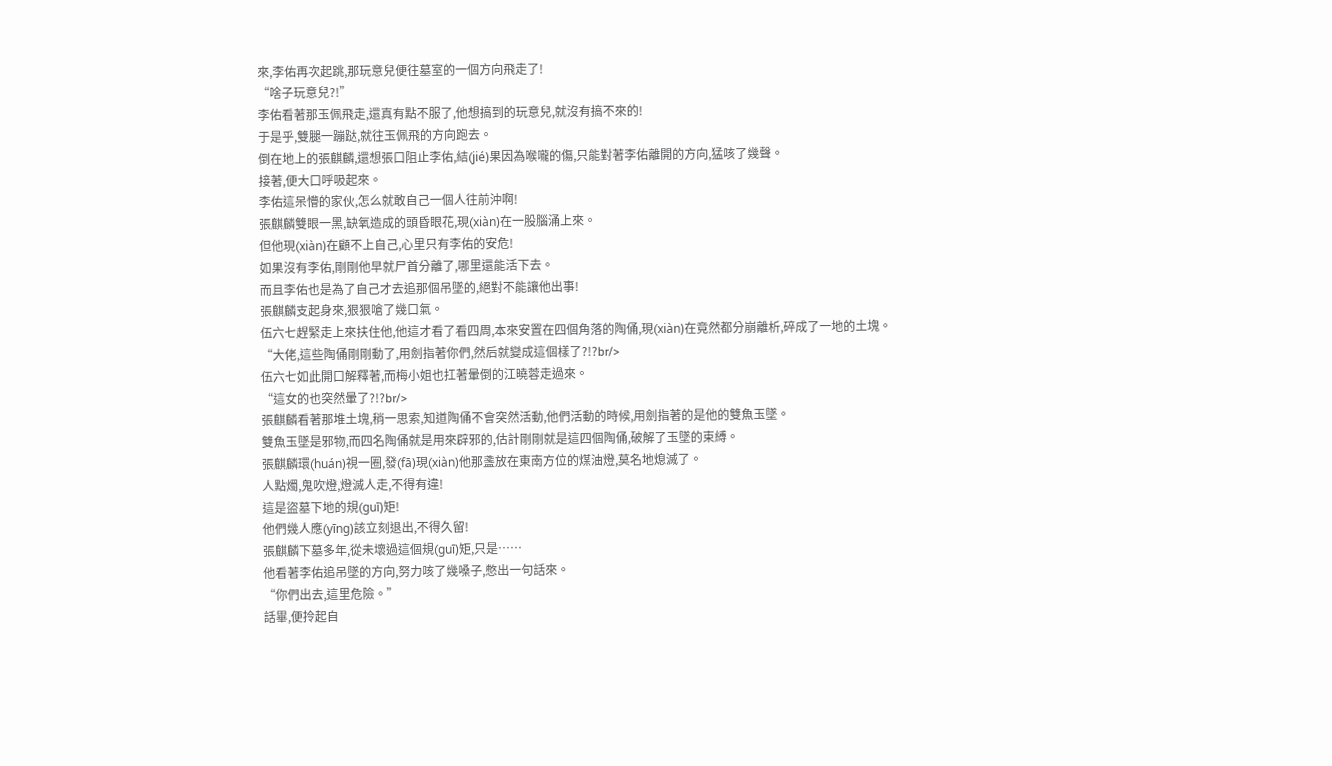來,李佑再次起跳,那玩意兒便往墓室的一個方向飛走了!
“啥子玩意兒?!”
李佑看著那玉佩飛走,還真有點不服了,他想搞到的玩意兒,就沒有搞不來的!
于是乎,雙腿一蹦跶,就往玉佩飛的方向跑去。
倒在地上的張麒麟,還想張口阻止李佑,結(jié)果因為喉嚨的傷,只能對著李佑離開的方向,猛咳了幾聲。
接著,便大口呼吸起來。
李佑這呆懵的家伙,怎么就敢自己一個人往前沖啊!
張麒麟雙眼一黑,缺氧造成的頭昏眼花,現(xiàn)在一股腦涌上來。
但他現(xiàn)在顧不上自己,心里只有李佑的安危!
如果沒有李佑,剛剛他早就尸首分離了,哪里還能活下去。
而且李佑也是為了自己才去追那個吊墜的,絕對不能讓他出事!
張麒麟支起身來,狠狠嗆了幾口氣。
伍六七趕緊走上來扶住他,他這才看了看四周,本來安置在四個角落的陶俑,現(xiàn)在竟然都分崩離析,碎成了一地的土塊。
“大佬,這些陶俑剛剛動了,用劍指著你們,然后就變成這個樣了?!?br/>
伍六七如此開口解釋著,而梅小姐也扛著暈倒的江曉蓉走過來。
“這女的也突然暈了?!?br/>
張麒麟看著那堆土塊,稍一思索,知道陶俑不會突然活動,他們活動的時候,用劍指著的是他的雙魚玉墜。
雙魚玉墜是邪物,而四名陶俑就是用來辟邪的,估計剛剛就是這四個陶俑,破解了玉墜的束縛。
張麒麟環(huán)視一圈,發(fā)現(xiàn)他那盞放在東南方位的煤油燈,莫名地熄滅了。
人點燭,鬼吹燈,燈滅人走,不得有違!
這是盜墓下地的規(guī)矩!
他們幾人應(yīng)該立刻退出,不得久留!
張麒麟下墓多年,從未壞過這個規(guī)矩,只是……
他看著李佑追吊墜的方向,努力咳了幾嗓子,憋出一句話來。
“你們出去,這里危險。”
話畢,便拎起自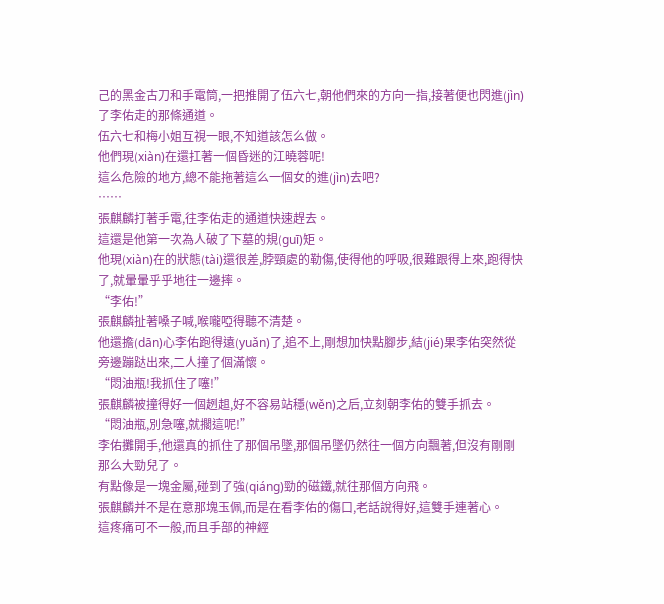己的黑金古刀和手電筒,一把推開了伍六七,朝他們來的方向一指,接著便也閃進(jìn)了李佑走的那條通道。
伍六七和梅小姐互視一眼,不知道該怎么做。
他們現(xiàn)在還扛著一個昏迷的江曉蓉呢!
這么危險的地方,總不能拖著這么一個女的進(jìn)去吧?
……
張麒麟打著手電,往李佑走的通道快速趕去。
這還是他第一次為人破了下墓的規(guī)矩。
他現(xiàn)在的狀態(tài)還很差,脖頸處的勒傷,使得他的呼吸,很難跟得上來,跑得快了,就暈暈乎乎地往一邊摔。
“李佑!”
張麒麟扯著嗓子喊,喉嚨啞得聽不清楚。
他還擔(dān)心李佑跑得遠(yuǎn)了,追不上,剛想加快點腳步,結(jié)果李佑突然從旁邊蹦跶出來,二人撞了個滿懷。
“悶油瓶!我抓住了噻!”
張麒麟被撞得好一個趔趄,好不容易站穩(wěn)之后,立刻朝李佑的雙手抓去。
“悶油瓶,別急噻,就擱這呢!”
李佑攤開手,他還真的抓住了那個吊墜,那個吊墜仍然往一個方向飄著,但沒有剛剛那么大勁兒了。
有點像是一塊金屬,碰到了強(qiáng)勁的磁鐵,就往那個方向飛。
張麒麟并不是在意那塊玉佩,而是在看李佑的傷口,老話說得好,這雙手連著心。
這疼痛可不一般,而且手部的神經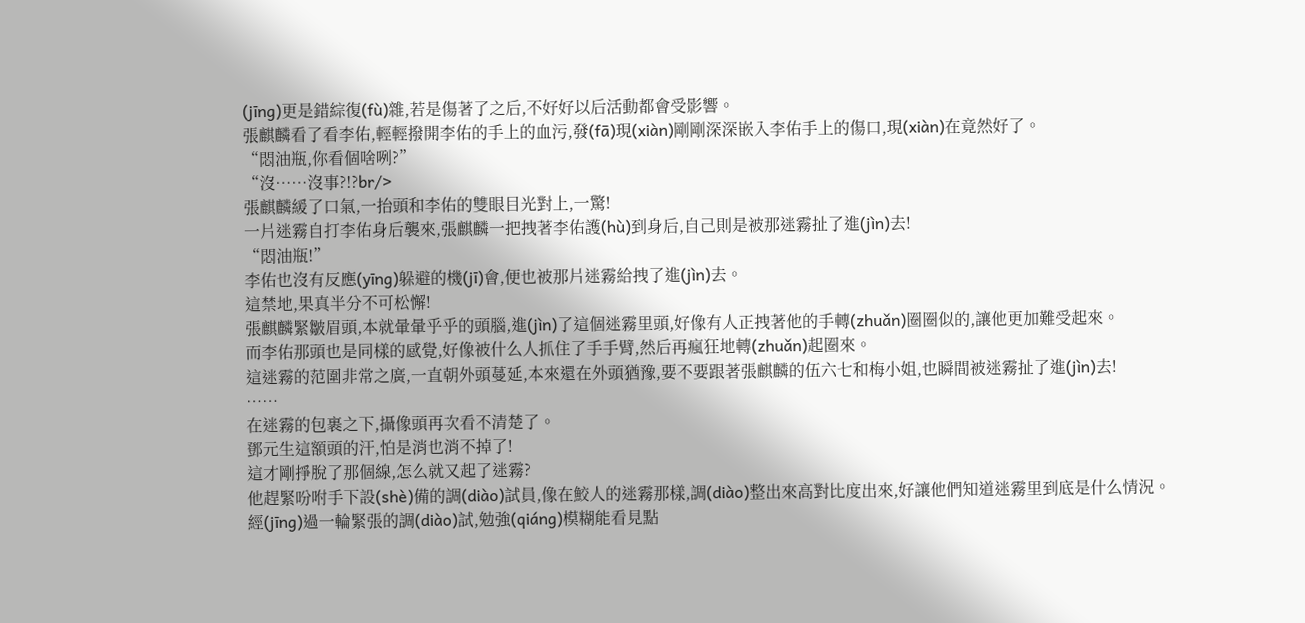(jīng)更是錯綜復(fù)雜,若是傷著了之后,不好好以后活動都會受影響。
張麒麟看了看李佑,輕輕撥開李佑的手上的血污,發(fā)現(xiàn)剛剛深深嵌入李佑手上的傷口,現(xiàn)在竟然好了。
“悶油瓶,你看個啥咧?”
“沒……沒事?!?br/>
張麒麟緩了口氣,一抬頭和李佑的雙眼目光對上,一驚!
一片迷霧自打李佑身后襲來,張麒麟一把拽著李佑護(hù)到身后,自己則是被那迷霧扯了進(jìn)去!
“悶油瓶!”
李佑也沒有反應(yīng)躲避的機(jī)會,便也被那片迷霧給拽了進(jìn)去。
這禁地,果真半分不可松懈!
張麒麟緊皺眉頭,本就暈暈乎乎的頭腦,進(jìn)了這個迷霧里頭,好像有人正拽著他的手轉(zhuǎn)圈圈似的,讓他更加難受起來。
而李佑那頭也是同樣的感覺,好像被什么人抓住了手手臂,然后再瘋狂地轉(zhuǎn)起圈來。
這迷霧的范圍非常之廣,一直朝外頭蔓延,本來還在外頭猶豫,要不要跟著張麒麟的伍六七和梅小姐,也瞬間被迷霧扯了進(jìn)去!
……
在迷霧的包裹之下,攝像頭再次看不清楚了。
鄧元生這額頭的汗,怕是消也消不掉了!
這才剛掙脫了那個線,怎么就又起了迷霧?
他趕緊吩咐手下設(shè)備的調(diào)試員,像在鮫人的迷霧那樣,調(diào)整出來高對比度出來,好讓他們知道迷霧里到底是什么情況。
經(jīng)過一輪緊張的調(diào)試,勉強(qiáng)模糊能看見點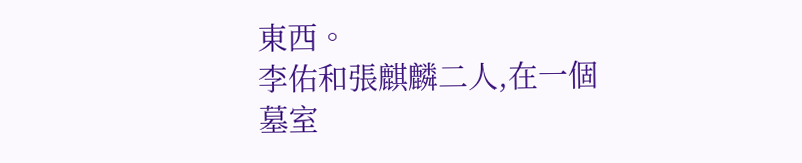東西。
李佑和張麒麟二人,在一個墓室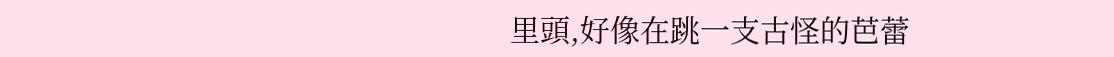里頭,好像在跳一支古怪的芭蕾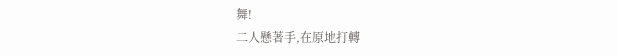舞!
二人懸著手,在原地打轉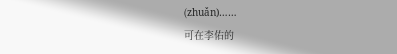(zhuǎn)……
可在李佑的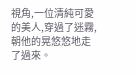視角,一位清純可愛的美人,穿過了迷霧,朝他的晃悠悠地走了過來。